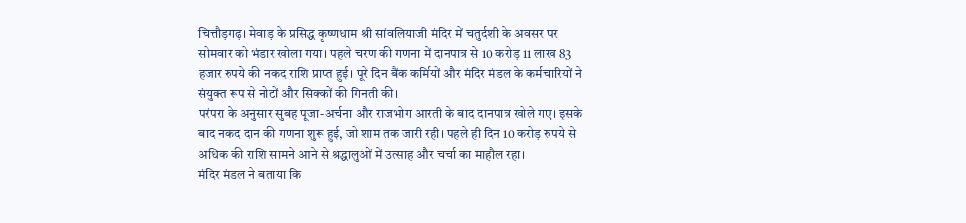चित्तौड़गढ़। मेवाड़ के प्रसिद्ध कृष्णधाम श्री सांवलियाजी मंदिर में चतुर्दशी के अवसर पर सोमवार को भंडार खोला गया। पहले चरण की गणना में दानपात्र से 10 करोड़ 11 लाख 83 हजार रुपये की नकद राशि प्राप्त हुई। पूरे दिन बैंक कर्मियों और मंदिर मंडल के कर्मचारियों ने संयुक्त रूप से नोटों और सिक्कों की गिनती की।
परंपरा के अनुसार सुबह पूजा-अर्चना और राजभोग आरती के बाद दानपात्र खोले गए। इसके बाद नकद दान की गणना शुरू हुई, जो शाम तक जारी रही। पहले ही दिन 10 करोड़ रुपये से अधिक की राशि सामने आने से श्रद्धालुओं में उत्साह और चर्चा का माहौल रहा।
मंदिर मंडल ने बताया कि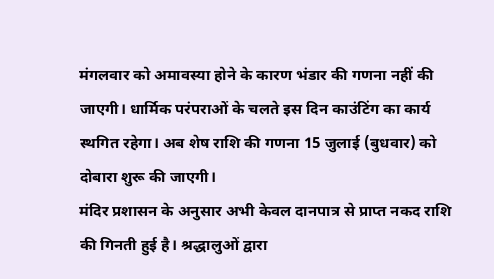मंगलवार को अमावस्या होने के कारण भंडार की गणना नहीं की जाएगी। धार्मिक परंपराओं के चलते इस दिन काउंटिंग का कार्य स्थगित रहेगा। अब शेष राशि की गणना 15 जुलाई (बुधवार) को दोबारा शुरू की जाएगी।
मंदिर प्रशासन के अनुसार अभी केवल दानपात्र से प्राप्त नकद राशि की गिनती हुई है। श्रद्धालुओं द्वारा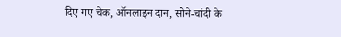दिए गए चेक, ऑनलाइन दान, सोने-चांदी के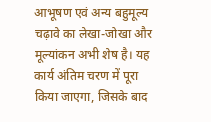आभूषण एवं अन्य बहुमूल्य चढ़ावे का लेखा-जोखा और मूल्यांकन अभी शेष है। यह कार्य अंतिम चरण में पूरा किया जाएगा, जिसके बाद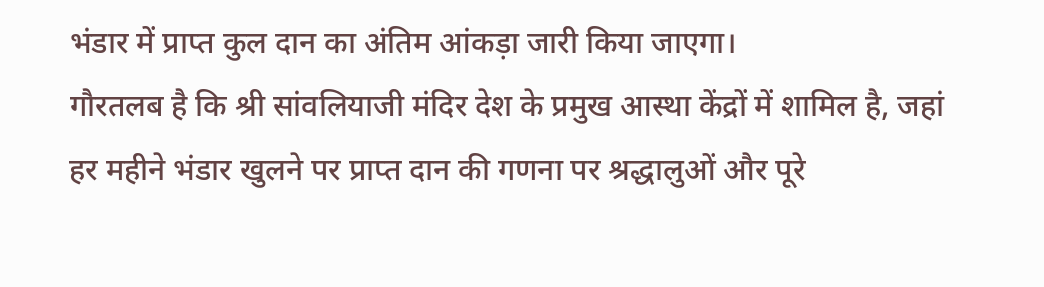भंडार में प्राप्त कुल दान का अंतिम आंकड़ा जारी किया जाएगा।
गौरतलब है कि श्री सांवलियाजी मंदिर देश के प्रमुख आस्था केंद्रों में शामिल है, जहां हर महीने भंडार खुलने पर प्राप्त दान की गणना पर श्रद्धालुओं और पूरे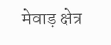मेवाड़ क्षेत्र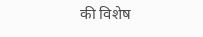की विशेष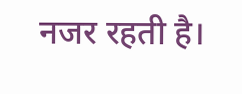नजर रहती है।